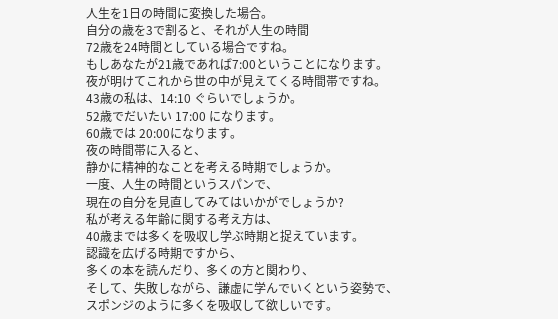人生を1日の時間に変換した場合。
自分の歳を3で割ると、それが人生の時間
72歳を24時間としている場合ですね。
もしあなたが21歳であれば7:00ということになります。
夜が明けてこれから世の中が見えてくる時間帯ですね。
43歳の私は、14:10 ぐらいでしょうか。
52歳でだいたい 17:00 になります。
60歳では 20:00になります。
夜の時間帯に入ると、
静かに精神的なことを考える時期でしょうか。
一度、人生の時間というスパンで、
現在の自分を見直してみてはいかがでしょうか?
私が考える年齢に関する考え方は、
40歳までは多くを吸収し学ぶ時期と捉えています。
認識を広げる時期ですから、
多くの本を読んだり、多くの方と関わり、
そして、失敗しながら、謙虚に学んでいくという姿勢で、
スポンジのように多くを吸収して欲しいです。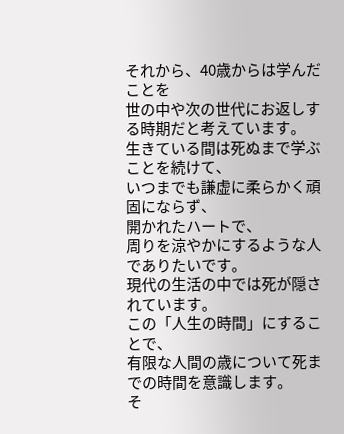それから、40歳からは学んだことを
世の中や次の世代にお返しする時期だと考えています。
生きている間は死ぬまで学ぶことを続けて、
いつまでも謙虚に柔らかく頑固にならず、
開かれたハートで、
周りを涼やかにするような人でありたいです。
現代の生活の中では死が隠されています。
この「人生の時間」にすることで、
有限な人間の歳について死までの時間を意識します。
そ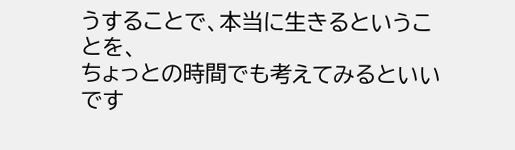うすることで、本当に生きるということを、
ちょっとの時間でも考えてみるといいです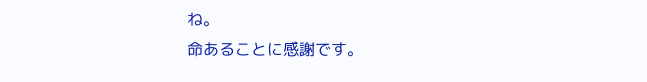ね。
命あることに感謝です。